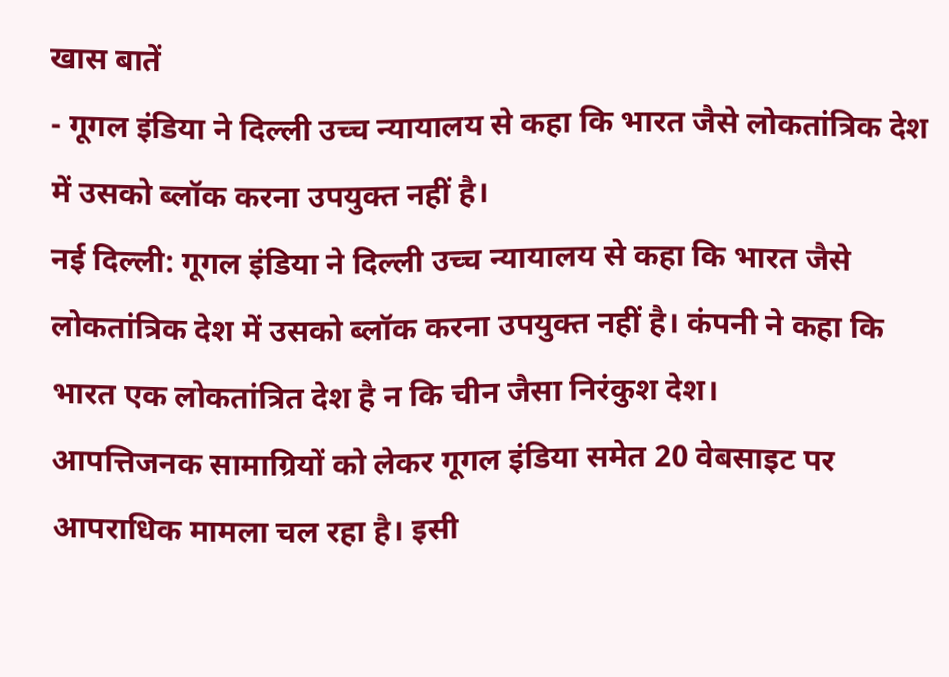खास बातें
- गूगल इंडिया ने दिल्ली उच्च न्यायालय से कहा कि भारत जैसे लोकतांत्रिक देश में उसको ब्लॉक करना उपयुक्त नहीं है।
नई दिल्ली: गूगल इंडिया ने दिल्ली उच्च न्यायालय से कहा कि भारत जैसे लोकतांत्रिक देश में उसको ब्लॉक करना उपयुक्त नहीं है। कंपनी ने कहा कि भारत एक लोकतांत्रित देश है न कि चीन जैसा निरंकुश देश।
आपत्तिजनक सामाग्रियों को लेकर गूगल इंडिया समेत 20 वेबसाइट पर आपराधिक मामला चल रहा है। इसी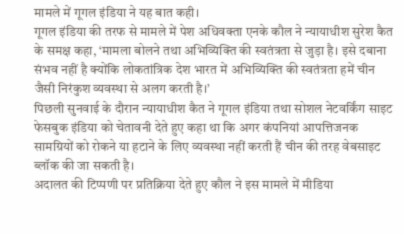मामले में गूगल इंडिया ने यह बात कही।
गूगल इंडिया की तरफ से मामले में पेश अधिवक्ता एनके कौल ने न्यायाधीश सुरेश कैत के समक्ष कहा, ‘मामला बोलने तथा अभिव्यिक्ति की स्वतंत्रता से जुड़ा है। इसे दबाना संभव नहीं है क्योंकि लोकतांत्रिक देश भारत में अभिव्यिक्ति की स्वतंत्रता हमें चीन जैसी निरंकुश व्यवस्था से अलग करती है।’
पिछली सुनवाई के दौरान न्यायाधीश कैत ने गूगल इंडिया तथा सोशल नेटवर्किंग साइट फेसबुक इंडिया को चेतावनी देते हुए कहा था कि अगर कंपनियां आपत्तिजनक सामग्रियों को रोकने या हटाने के लिए व्यवस्था नहीं करती हैं चीन की तरह वेबसाइट ब्लॉक की जा सकती है।
अदालत की टिप्पणी पर प्रतिक्रिया देते हुए कौल ने इस मामले में मीडिया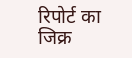रिपोर्ट का जिक्र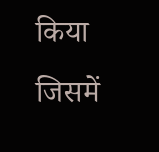किया जिसमें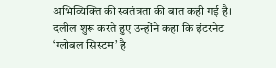अभिव्यिक्ति की स्वतंत्रता की बात कही गई है।
दलील शुरू करते हुए उन्होंने कहा कि इंटरनेट ‘ग्लोबल सिस्टम’ है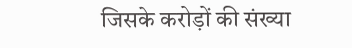जिसके करोड़ों की संख्या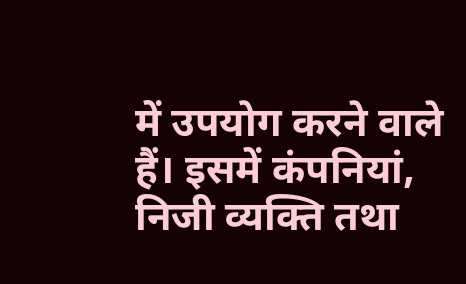में उपयोग करने वाले हैं। इसमें कंपनियां, निजी व्यक्ति तथा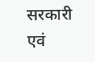सरकारी एवं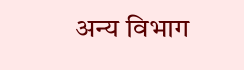अन्य विभाग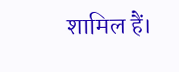शामिल हैं।